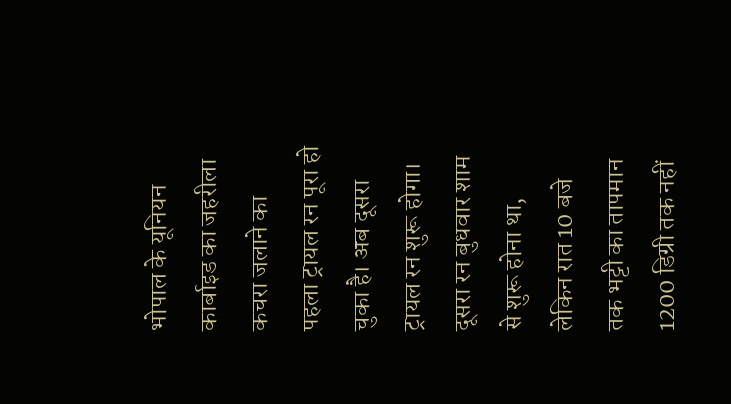भोपाल के यूनियन कार्बाइड का जहरीला कचरा जलाने का पहला ट्रायल रन पूरा हो चुका है। अब दूसरा ट्रायल रन शुरू होगा। दूसरा रन बुधवार शाम से शुरू होना था, लेकिन रात 10 बजे तक भट्टी का तापमान 1200 डिग्री तक नहीं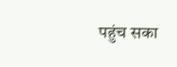पहुंच सका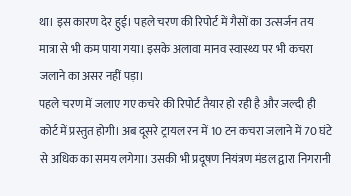था। इस कारण देर हुई। पहले चरण की रिपोर्ट में गैसों का उत्सर्जन तय मात्रा से भी कम पाया गया। इसके अलावा मानव स्वास्थ्य पर भी कचरा जलाने का असर नहीं पड़ा।
पहले चरण में जलाए गए कचरे की रिपोर्ट तैयार हो रही है और जल्दी ही कोर्ट में प्रस्तुत होगी। अब दूसरे ट्रायल रन में 10 टन कचरा जलाने में 70 घंटे से अधिक का समय लगेगा। उसकी भी प्रदूषण नियंत्रण मंडल द्वारा निगरानी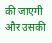की जाएगी और उसकी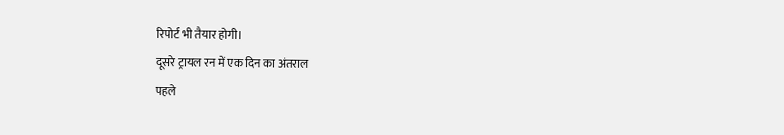रिपोर्ट भी तैयार होगी।
दूसरे ट्रायल रन में एक दिन का अंतराल
पहले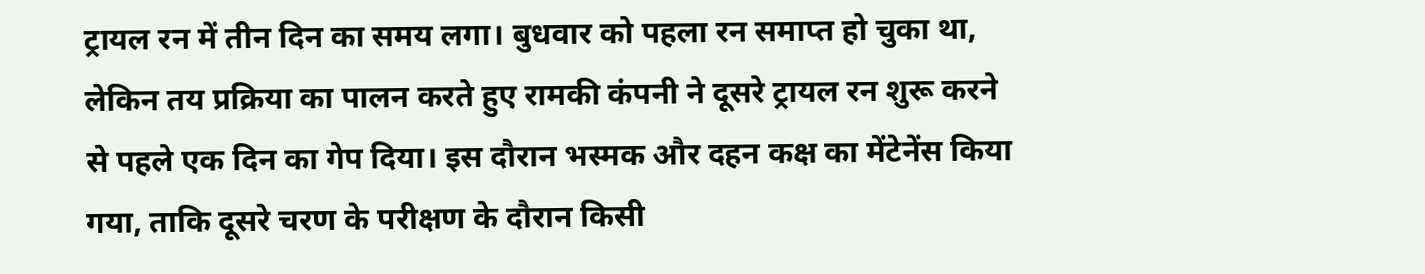ट्रायल रन में तीन दिन का समय लगा। बुधवार को पहला रन समाप्त हो चुका था, लेकिन तय प्रक्रिया का पालन करते हुए रामकी कंपनी ने दूसरे ट्रायल रन शुरू करने से पहले एक दिन का गेप दिया। इस दौरान भस्मक और दहन कक्ष का मेंटेनेंस किया गया, ताकि दूसरे चरण के परीक्षण के दौरान किसी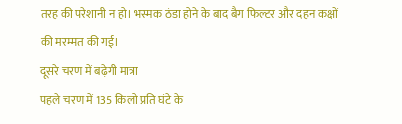तरह की परेशानी न हो। भस्मक ठंडा होने के बाद बैग फिल्टर और दहन कक्षों की मरम्मत की गई।
दूसरे चरण में बढ़ेगी मात्रा
पहले चरण में 135 किलो प्रति घंटे के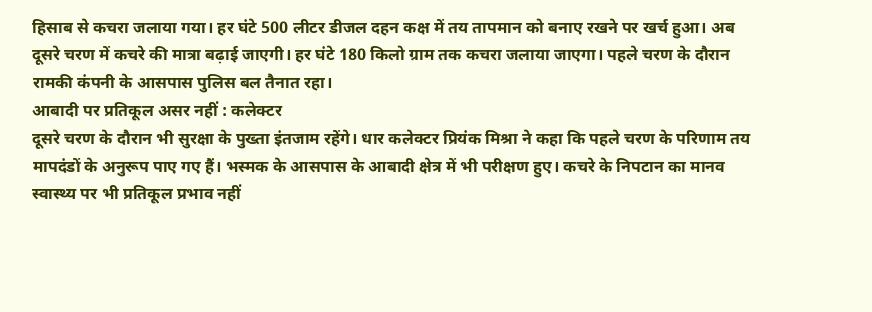हिसाब से कचरा जलाया गया। हर घंटे 500 लीटर डीजल दहन कक्ष में तय तापमान को बनाए रखने पर खर्च हुआ। अब दूसरे चरण में कचरे की मात्रा बढ़ाई जाएगी। हर घंटे 180 किलो ग्राम तक कचरा जलाया जाएगा। पहले चरण के दौरान रामकी कंपनी के आसपास पुलिस बल तैनात रहा।
आबादी पर प्रतिकूल असर नहीं : कलेक्टर
दूसरे चरण के दौरान भी सुरक्षा के पुख्ता इंतजाम रहेंगे। धार कलेक्टर प्रियंक मिश्रा ने कहा कि पहले चरण के परिणाम तय मापदंडों के अनुरूप पाए गए हैं। भस्मक के आसपास के आबादी क्षेत्र में भी परीक्षण हुए। कचरे के निपटान का मानव स्वास्थ्य पर भी प्रतिकूल प्रभाव नहीं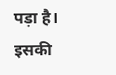पड़ा है। इसकी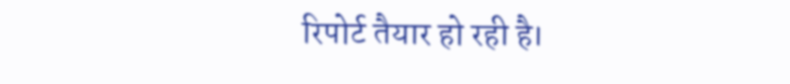रिपोर्ट तैयार हो रही है।